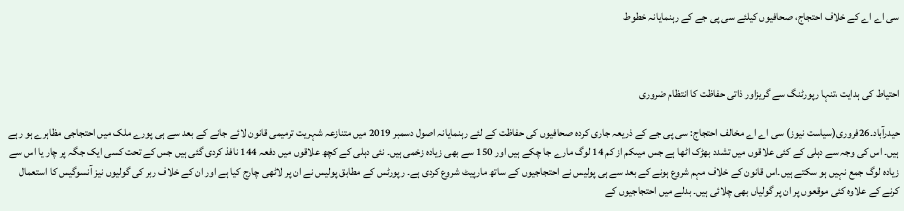سی اے اے کے خلاف احتجاج، صحافیوں کیلئے سی پی جے کے رہنمایانہ خطوط



احتیاط کی ہدایت ،تنہا رپورٹنگ سے گریزاور ذاتی حفاظت کا انتظام ضروری

حیدرآباد۔26فروری(سیاست نیوز) سی اے اے مخالف احتجاج: سی پی جے کے ذریعہ جاری کردہ صحافیوں کی حفاظت کے لئے رہنمایانہ اصول دسمبر 2019 میں متنازعہ شہریت ترمیمی قانون لائے جانے کے بعد سے ہی پورے ملک میں احتجاجی مظاہرے ہو رہے ہیں۔ اس کی وجہ سے دہلی کے کئی علاقوں میں تشدد بھڑک اٹھا ہے جس میںکم از کم 14 لوگ مارے جا چکے ہیں اور 150 سے بھی زیادہ زخمی ہیں۔ نئی دہلی کے کچھ علاقوں میں دفعہ 144 نافذ کردی گئی ہیں جس کے تحت کسی ایک جگہ پر چار یا اس سے زیادہ لوگ جمع نہیں ہو سکتے ہیں۔اس قانون کے خلاف مہم شروع ہونے کے بعد سے ہی پولیس نے احتجاجیوں کے ساتھ مارپیٹ شروع کردی ہے۔ رپورٹس کے مطابق پولیس نے ان پر لاٹھی چارج کیا ہے اور ان کے خلاف ربر کی گولیوں نیز آنسوگیس کا استعمال کرنے کے علاوہ کئی موقعوں پر ان پر گولیاں بھی چلائی ہیں۔ بدلے میں احتجاجیوں کے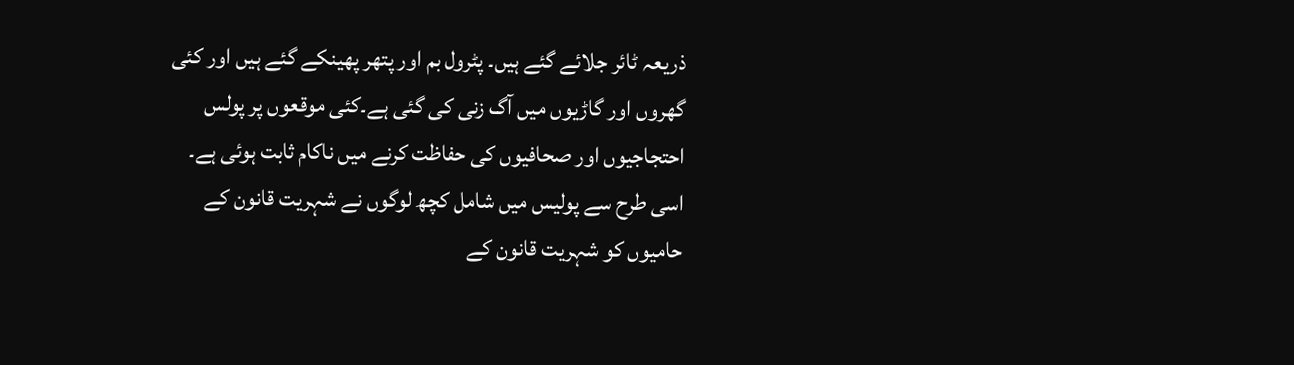ذریعہ ٹائر جلائے گئے ہیں۔ پٹرول بم اور پتھر پھینکے گئے ہیں اور کئی گھروں اور گاڑیوں میں آگ زنی کی گئی ہے۔کئی موقعوں پر پولس احتجاجیوں اور صحافیوں کی حفاظت کرنے میں ناکام ثابت ہوئی ہے۔ اسی طرح سے پولیس میں شامل کچھ لوگوں نے شہریت قانون کے حامیوں کو شہریت قانون کے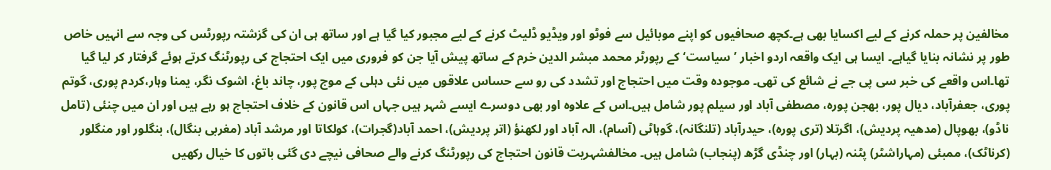مخالفین پر حملہ کرنے کے لیے اکسایا بھی ہے۔کچھ صحافیوں کو اپنے موبائیل سے فوٹو اور ویڈیو ڈلیٹ کرنے کے لیے مجبور کیا گیا ہے اور ساتھ ہی ان کی گزشتہ رپورٹس کی وجہ سے انہیں خاص طور پر نشانہ بنایا گیاہے۔ ایسا ہی ایک واقعہ اردو اخبار ’سیاست‘ کے رپورٹر محمد مبشر الدین خرم کے ساتھ پیش آیا جن کو فروری میں ایک احتجاج کی رپورٹنگ کرتے ہوئے گرفتار کر لیا گیا تھا۔اس واقعے کی خبر سی پی جے نے شائع کی تھی۔ موجودہ وقت میں احتجاج اور تشدد کی رو سے حساس علاقوں میں نئی دہلی کے موج پور، چاند باغ، اشوک نگر، یمنا وہار،کردم پوری، گوتم پوری، جعفرآباد، دیال پور، بھجن پورہ، مصطفی آباد اور سیلم پور شامل ہیں۔اس کے علاوہ اور بھی دوسرے ایسے شہر ہیں جہاں اس قانون کے خلاف احتجاج ہو رہے ہیں اور ان میں چنئی (تامل ناڈو)، بھوپال (مدھیہ پردیش)، اگرتلا (تری پورہ)، حیدرآباد (تلنگانہ)، گوہاٹی (آسام)، الہ آباد اور لکھنؤ (اتر پردیش)، احمد آباد(گجرات)، کولکاتا اور مرشد آباد (مغربی بنگال)، بنگلور اور منگلور (کرناٹک)، ممبئی (مہاراشٹر) پٹنہ (بہار) اور چنڈی گڑھ (پنجاب) شامل ہیں۔ مخالفشہریت قانون احتجاج کی رپورٹنگ کرنے والے صحافی نیچے دی گئی باتوں کا خیال رکھیں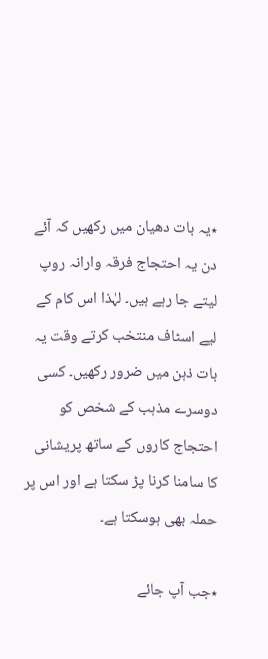٭یہ بات دھیان میں رکھیں کہ آئے دن یہ احتجاج فرقہ وارانہ روپ لیتے جا رہے ہیں۔ لہٰذا اس کام کے لیے اسٹاف منتخب کرتے وقت یہ بات ذہن میں ضرور رکھیں۔ کسی دوسرے مذہب کے شخص کو احتجاج کاروں کے ساتھ پریشانی کا سامنا کرنا پڑ سکتا ہے اور اس پر حملہ بھی ہوسکتا ہے۔

٭جب آپ جائے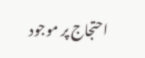احتجاج پر موجود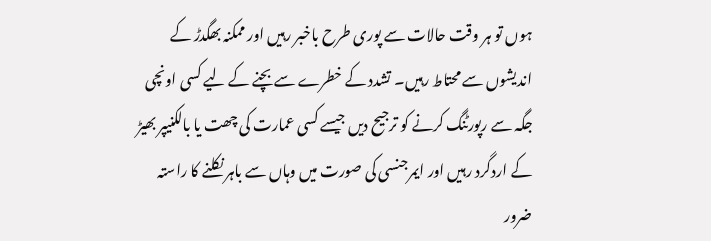ہوں تو ہر وقت حالات سے پوری طرح باخبر رہیں اور ممکنہ بھگدڑ کے اندیشوں سے محتاط رہیں۔ تشدد کے خطرے سے بچنے کے لیے کسی اونچی جگہ سے رپورٹنگ کرنے کو ترجیح دیں جیسے کسی عمارت کی چھت یا بالکنیپر بھیڑ کے اردگرد رہیں اور ایمرجنسی کی صورت میں وہاں سے باہر نکلنے کا راستہ ضرور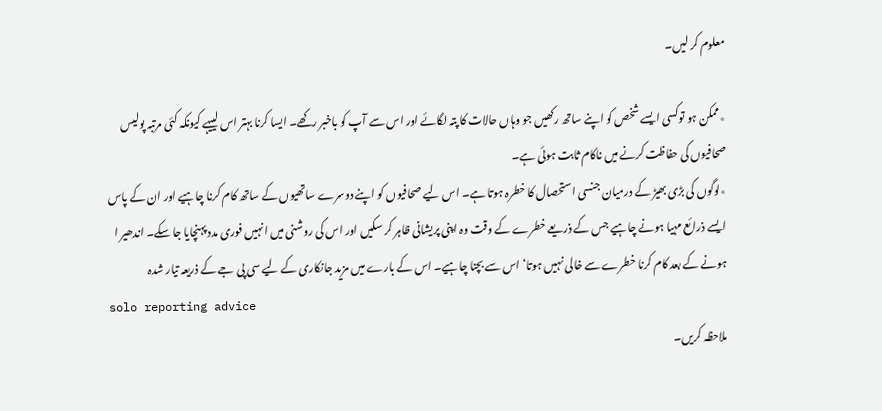معلوم کر لیں۔

٭ممکن ہو توکسی ایسے شخص کو اپنے ساتھ رکھیں جو وہاں حالات کا پتہ لگائے اور اس سے آپ کو باخبر رکھے۔ ایسا کرنا بہتر اس لییہے کیونکہ کئی مرتبہ پولیس صحافیوں کی حفاظت کرنے میں ناکام ثابت ہوئی ہے۔
٭لوگوں کی بڑی بھیڑ کے درمیان جنسی استحصال کا خطرہ ہوتا ہے۔ اس لیے صحافیوں کو اپنے دوسرے ساتھیوں کے ساتھ کام کرنا چاہیے اور ان کے پاس ایسے ذرائع مہیا ہونے چاہیے جس کے ذریعے خطرے کے وقت وہ اپنی پریشانی ظاہر کر سکیں اور اس کی روشنی میں انہیں فوری مدد پہنچایا جا سکے۔ اندھیر ا ہونے کے بعد کام کرنا خطرے سے خالی نہیں ہوتا‘ اس سے بچنا چاہیے۔ اس کے بارے میں مزید جانکاری کے لیے سی پی جے کے ذریعہ تیار شدہ
solo reporting advice
ملاحظہ کریں۔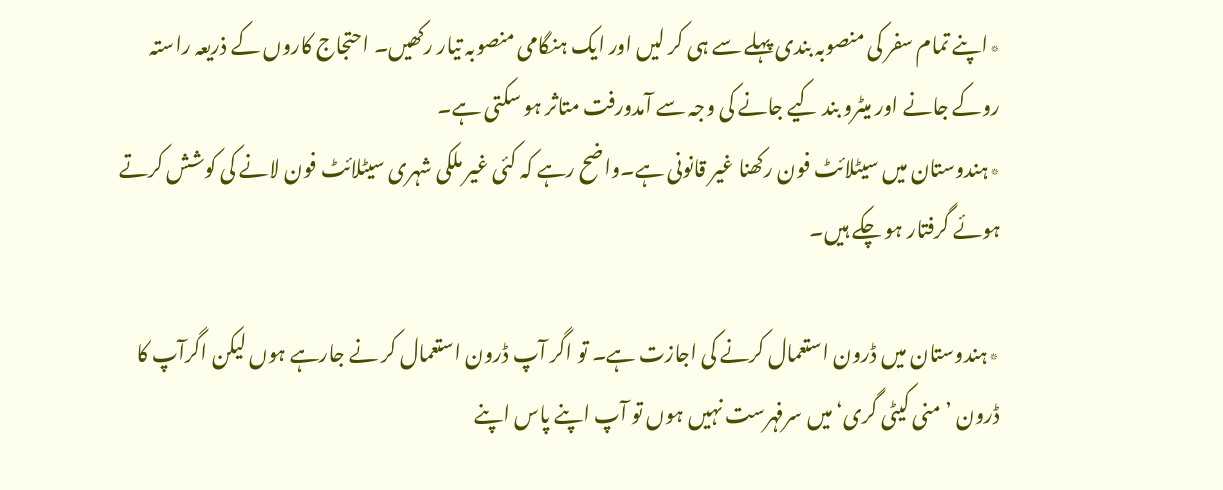٭اپنے تمام سفر کی منصوبہ بندی پہلے سے ہی کر لیں اور ایک ہنگامی منصوبہ تیار رکھیں۔ احتجاج کاروں کے ذریعہ راستہ روکے جانے اور میٹرو بند کیے جانے کی وجہ سے آمدورفت متاثر ہو سکتی ہے۔
٭ہندوستان میں سیٹلائٹ فون رکھنا غیر قانونی ہے۔واضح رہے کہ کئی غیر ملکی شہری سیٹلائٹ فون لانے کی کوشش کرتے ہوئے گرفتار ہو چکے ہیں۔

٭ہندوستان میں ڈرون استعمال کرنے کی اجازت ہے۔ تو اگر آپ ڈرون استعمال کر نے جارہے ہوں لیکن اگرآپ کا ڈرون ’منی کیٹی گری‘ میں سرفہرست نہیں ہوں تو آپ اپنے پاس اپنے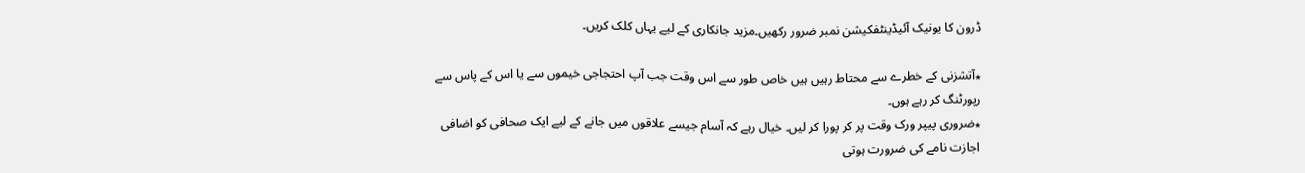ڈرون کا یونیک آئیڈینٹفکیشن نمبر ضرور رکھیں۔مزید جانکاری کے لیے یہاں کلک کریں۔

٭آتشزنی کے خطرے سے محتاط رہیں ہیں خاص طور سے اس وقت جب آپ احتجاجی خیموں سے یا اس کے پاس سے رپورٹنگ کر رہے ہوں۔
٭ضروری پیپر ورک وقت پر کر پورا کر لیں۔ خیال رہے کہ آسام جیسے علاقوں میں جانے کے لیے ایک صحافی کو اضافی اجازت نامے کی ضرورت ہوتی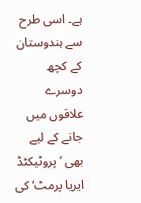ہے۔ اسی طرح سے ہندوستان کے کچھ دوسرے علاقوں میں جانے کے لیے بھی ’پروٹیکٹڈ ایریا پرمٹ‘ کی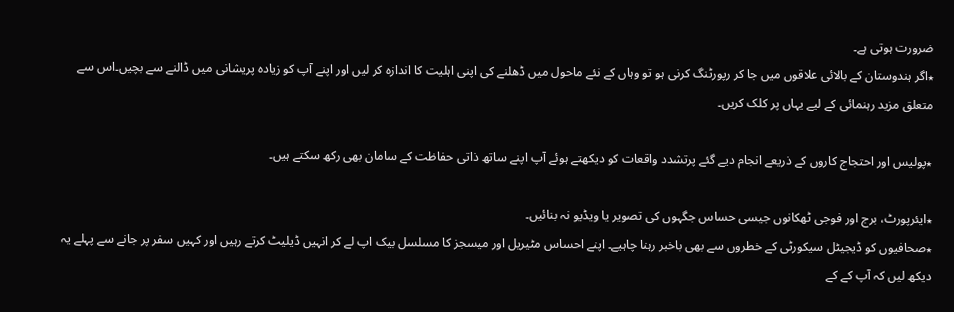ضرورت ہوتی ہے۔
٭اگر ہندوستان کے بالائی علاقوں میں جا کر رپورٹنگ کرنی ہو تو وہاں کے نئے ماحول میں ڈھلنے کی اپنی اہلیت کا اندازہ کر لیں اور اپنے آپ کو زیادہ پریشانی میں ڈالنے سے بچیں۔اس سے متعلق مزید رہنمائی کے لیے یہاں پر کلک کریں۔

٭پولیس اور احتجاج کاروں کے ذریعے انجام دیے گئے پرتشدد واقعات کو دیکھتے ہوئے آپ اپنے ساتھ ذاتی حفاظت کے سامان بھی رکھ سکتے ہیں۔

٭ایئرپورٹ، برج اور فوجی ٹھکانوں جیسی حساس جگہوں کی تصویر یا ویڈیو نہ بنائیں۔
٭صحافیوں کو ڈیجیٹل سیکورٹی کے خطروں سے بھی باخبر رہنا چاہیے۔ اپنے احساس مٹیریل اور میسجز کا مسلسل بیک اپ لے کر انہیں ڈیلیٹ کرتے رہیں اور کہیں سفر پر جانے سے پہلے یہ دیکھ لیں کہ آپ کے کے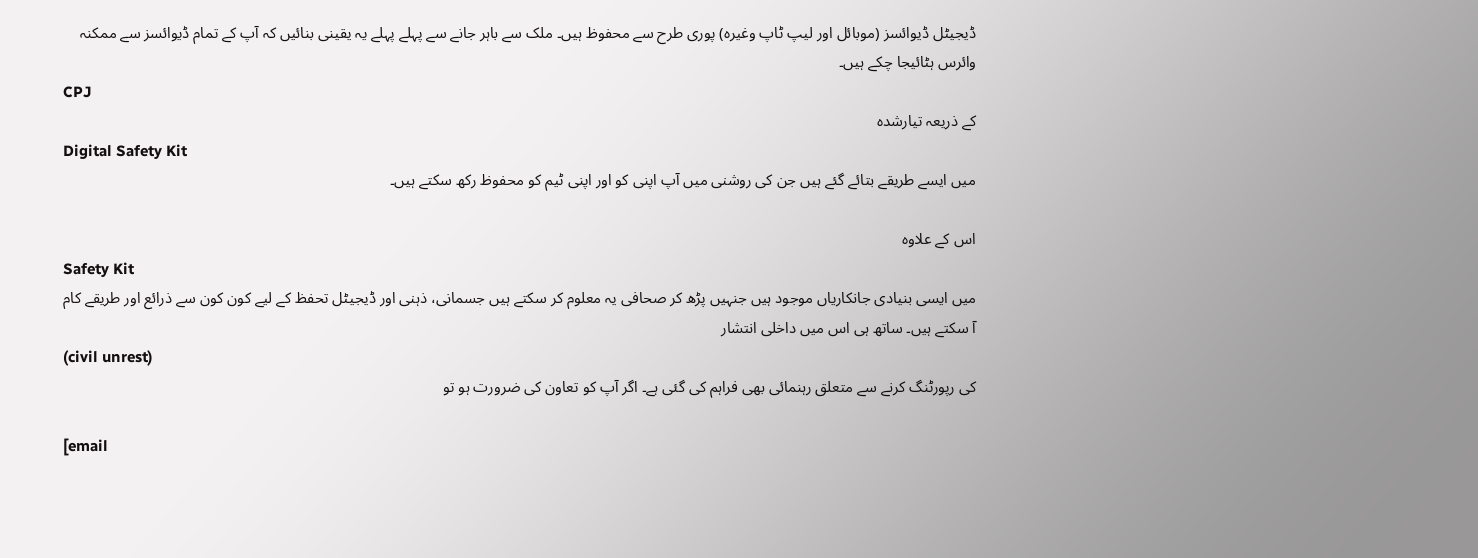ڈیجیٹل ڈیوائسز (موبائل اور لیپ ٹاپ وغیرہ) پوری طرح سے محفوظ ہیں۔ ملک سے باہر جانے سے پہلے پہلے یہ یقینی بنائیں کہ آپ کے تمام ڈیوائسز سے ممکنہ وائرس ہٹائیجا چکے ہیں۔
CPJ
کے ذریعہ تیارشدہ
Digital Safety Kit
میں ایسے طریقے بتائے گئے ہیں جن کی روشنی میں آپ اپنی کو اور اپنی ٹیم کو محفوظ رکھ سکتے ہیں۔

اس کے علاوہ
Safety Kit
میں ایسی بنیادی جانکاریاں موجود ہیں جنہیں پڑھ کر صحافی یہ معلوم کر سکتے ہیں جسمانی، ذہنی اور ڈیجیٹل تحفظ کے لیے کون کون سے ذرائع اور طریقے کام آ سکتے ہیں۔ ساتھ ہی اس میں داخلی انتشار
(civil unrest)
کی رپورٹنگ کرنے سے متعلق رہنمائی بھی فراہم کی گئی ہے۔ اگر آپ کو تعاون کی ضرورت ہو تو

[email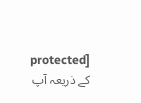protected]
کے ذریعہ آپ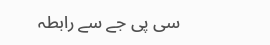سی پی جے سے رابطہ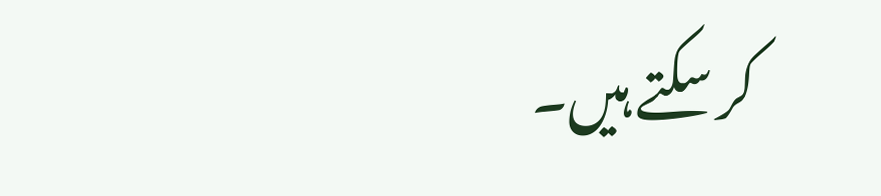کر سکتے ہیں۔